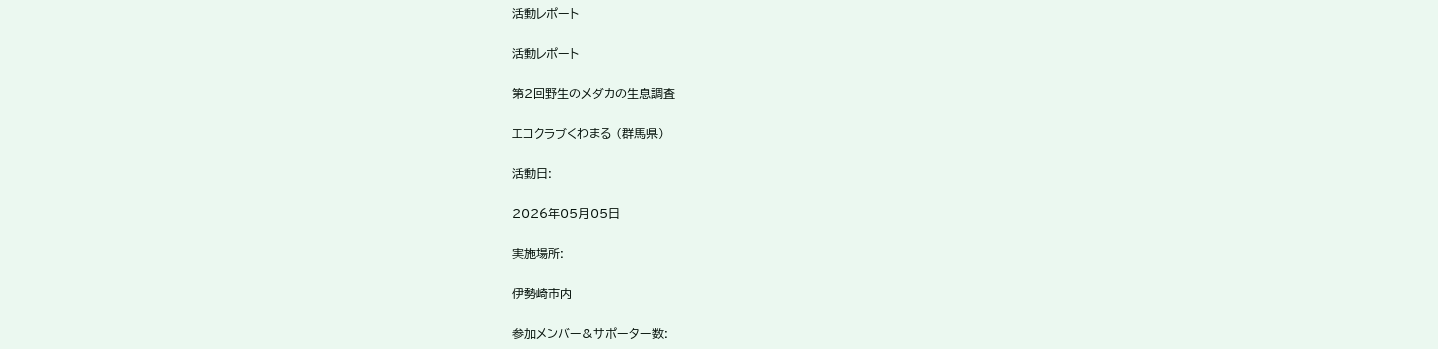活動レポート

活動レポート

第2回野生のメダカの生息調査

エコクラブくわまる (群馬県)

活動日:

2026年05月05日

実施場所:

伊勢崎市内

参加メンバー&サポーター数: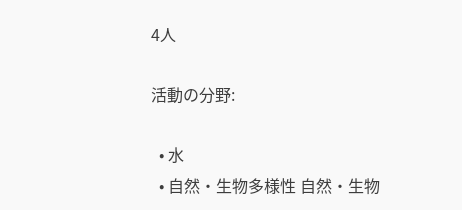4人

活動の分野:

  • 水
  • 自然・生物多様性 自然・生物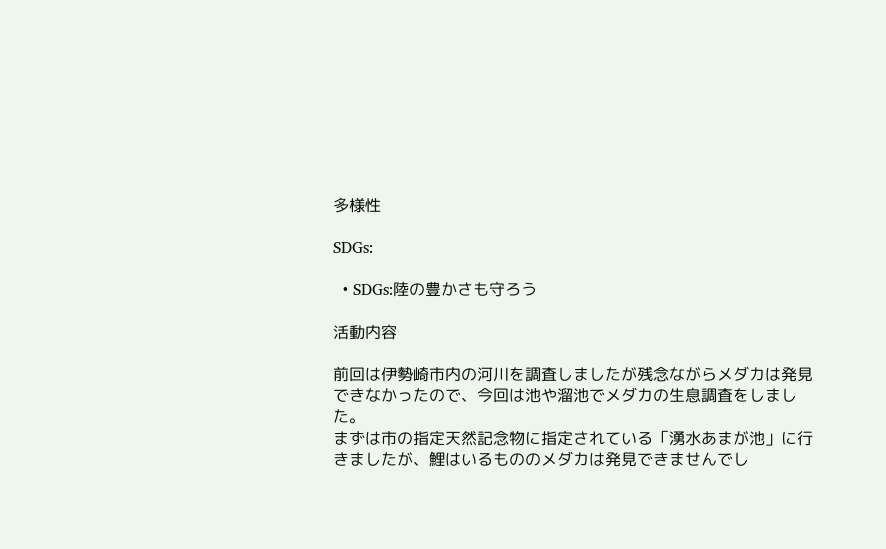多様性

SDGs:

  • SDGs:陸の豊かさも守ろう

活動内容

前回は伊勢崎市内の河川を調査しましたが残念ながらメダカは発見できなかったので、今回は池や溜池でメダカの生息調査をしました。
まずは市の指定天然記念物に指定されている「湧水あまが池」に行きましたが、鯉はいるもののメダカは発見できませんでし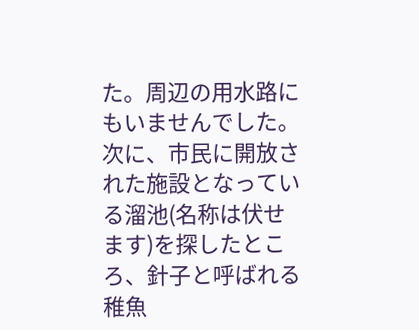た。周辺の用水路にもいませんでした。
次に、市民に開放された施設となっている溜池(名称は伏せます)を探したところ、針子と呼ばれる稚魚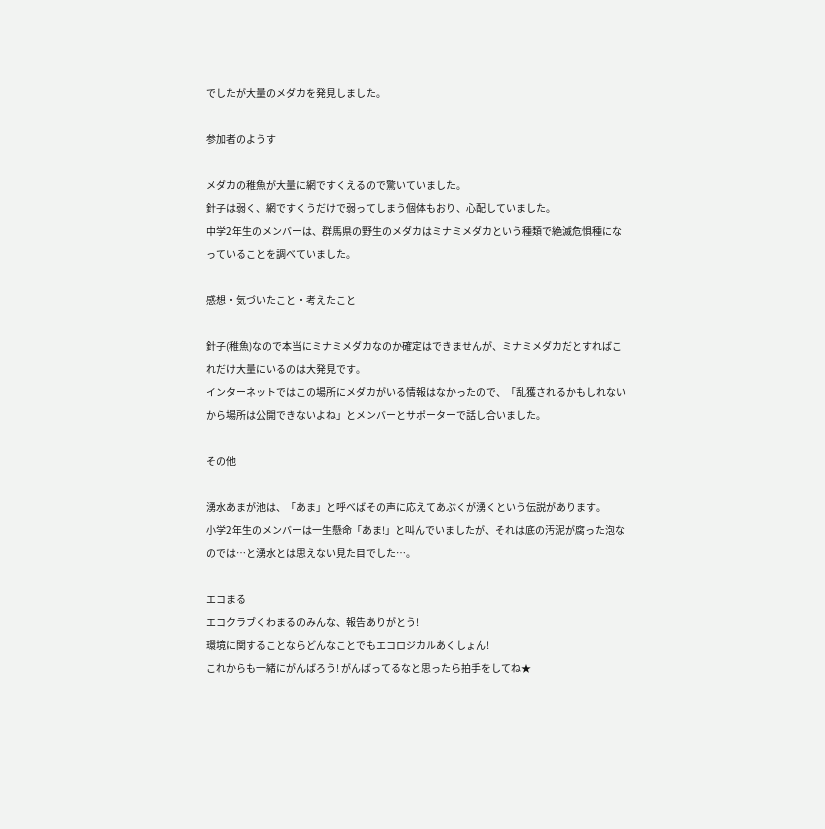でしたが大量のメダカを発見しました。

参加者のようす

メダカの稚魚が大量に網ですくえるので驚いていました。
針子は弱く、網ですくうだけで弱ってしまう個体もおり、心配していました。
中学2年生のメンバーは、群馬県の野生のメダカはミナミメダカという種類で絶滅危惧種になっていることを調べていました。

感想・気づいたこと・考えたこと

針子(稚魚)なので本当にミナミメダカなのか確定はできませんが、ミナミメダカだとすればこれだけ大量にいるのは大発見です。
インターネットではこの場所にメダカがいる情報はなかったので、「乱獲されるかもしれないから場所は公開できないよね」とメンバーとサポーターで話し合いました。

その他

湧水あまが池は、「あま」と呼べばその声に応えてあぶくが湧くという伝説があります。
小学2年生のメンバーは一生懸命「あま!」と叫んでいましたが、それは底の汚泥が腐った泡なのでは…と湧水とは思えない見た目でした…。

エコまる
エコクラブくわまるのみんな、報告ありがとう!
環境に関することならどんなことでもエコロジカルあくしょん!
これからも一緒にがんばろう! がんばってるなと思ったら拍手をしてね★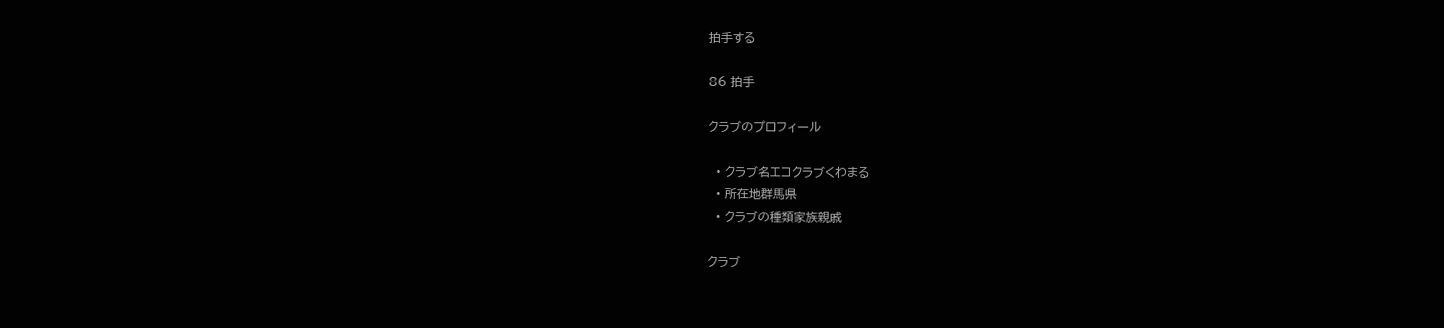拍手する

86 拍手

クラブのプロフィール

  • クラブ名エコクラブくわまる
  • 所在地群馬県
  • クラブの種類家族親戚

クラブ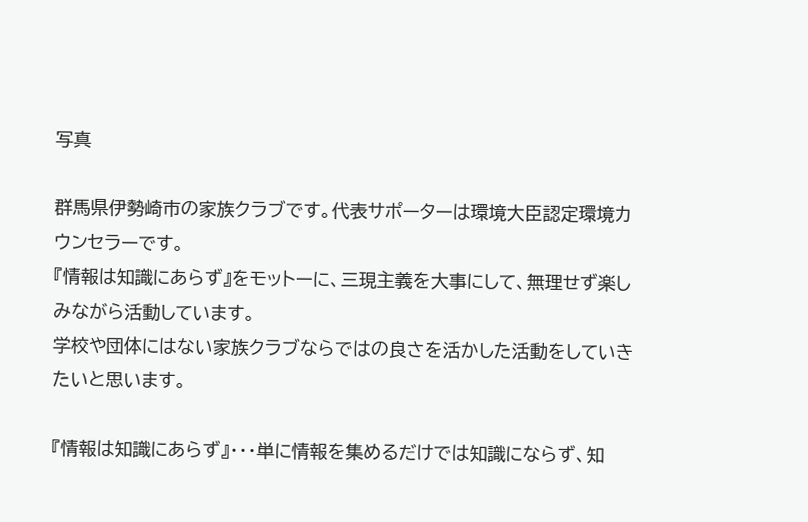写真

群馬県伊勢崎市の家族クラブです。代表サポーターは環境大臣認定環境カウンセラーです。
『情報は知識にあらず』をモットーに、三現主義を大事にして、無理せず楽しみながら活動しています。
学校や団体にはない家族クラブならではの良さを活かした活動をしていきたいと思います。

『情報は知識にあらず』・・・単に情報を集めるだけでは知識にならず、知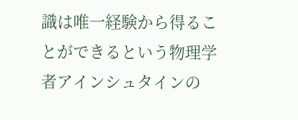識は唯一経験から得ることができるという物理学者アインシュタインの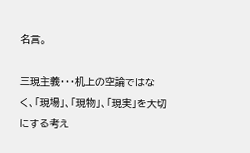名言。

三現主義・・・机上の空論ではなく、「現場」、「現物」、「現実」を大切にする考え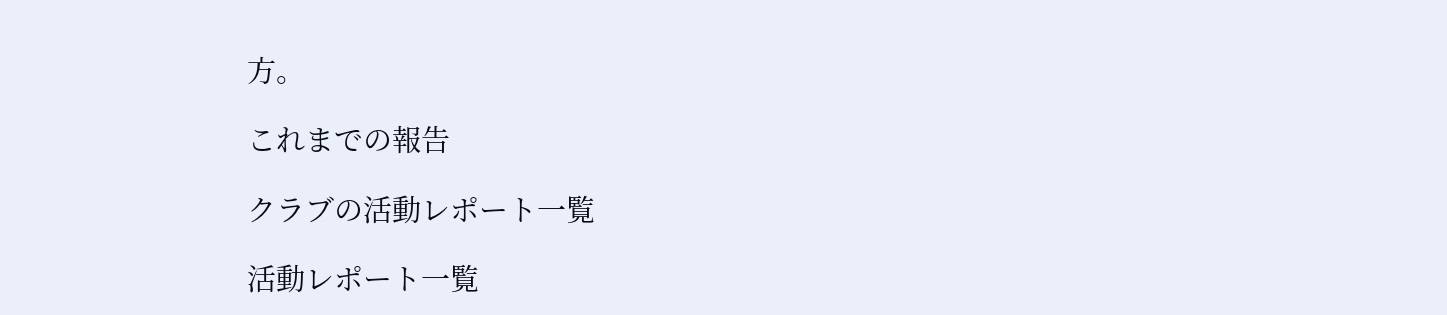方。

これまでの報告

クラブの活動レポート一覧

活動レポート一覧